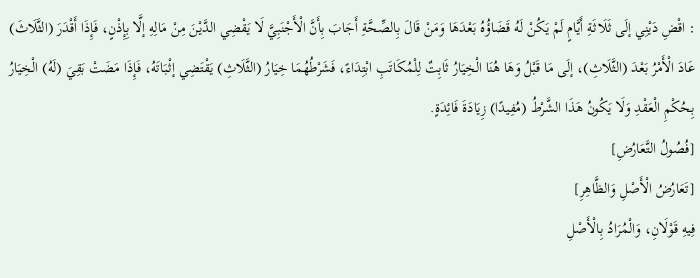: اقْضِ دَيْنِي إلَى ثَلَاثَةِ أَيَّامٍ لَمْ يَكُنْ لَهُ قَضَاؤُهُ بَعْدَهَا وَمَنْ قَالَ بِالصِّحَّةِ أَجَابَ بِأَنَّ الْأَجْنَبِيَّ لَا يَقْضِي الدَّيْنَ مِنْ مَالِهِ إلَّا بِإِذْنٍ، فَإِذَا أَقْدَرَ (الثَّلَاثَ) عَادَ الْأَمْرُ بَعْدَ (الثَّلَاثِ)، إلَى مَا قَبْلُ وَهَا هُنَا الْخِيَارُ ثَابِتٌ لِلْمُكَاتَبِ ابْتِدَاءً، فَشَرْطُهُمَا خِيَارُ (الثَّلَاثِ) يَقْتَضِي إثْبَاتَهُ، فَإِذَا مَضَتْ بَقِيَ (لَهُ) الْخِيَارُ بِحُكْمِ الْعَقْدِ وَلَا يَكُونُ هَذَا الشَّرْطُ (مُفِيدًا) زِيَادَةَ فَائِدَةٍ.
[فُصُولُ التَّعَارُضِ]
[تَعَارُضُ الْأَصْلِ وَالظَّاهِرِ]
فِيهِ قَوْلَانِ، وَالْمُرَادُ بِالْأَصْلِ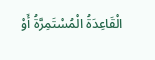الْقَاعِدَةُ الْمُسْتَمِرَّةُ أَوْ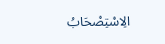الِاسْتِصْحَابُ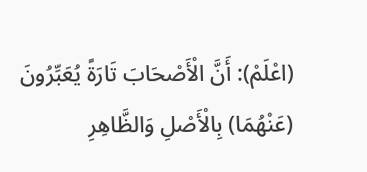(اعْلَمْ): أَنَّ الْأَصْحَابَ تَارَةً يُعَبِّرُونَ (عَنْهُمَا) بِالْأَصْلِ وَالظَّاهِرِ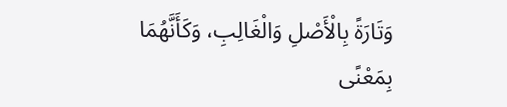وَتَارَةً بِالْأَصْلِ وَالْغَالِبِ، وَكَأَنَّهُمَا بِمَعْنًى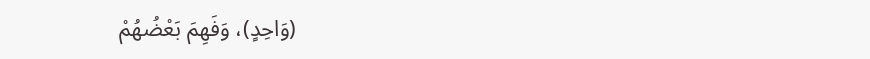(وَاحِدٍ)، وَفَهِمَ بَعْضُهُمْ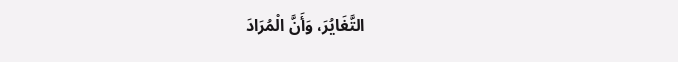التَّغَايُرَ، وَأَنَّ الْمُرَادَ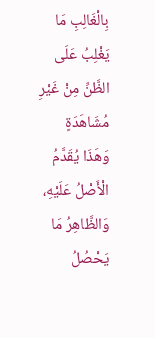بِالْغَالِبِ مَا يَغْلِبُ عَلَى الظَّنِّ مِنْ غَيْرِ مُشَاهَدَةٍ وَهَذَا يُقَدَّمُ الْأَصْلُ عَلَيْهِ، وَالظَّاهِرُ مَا يَحْصُلُ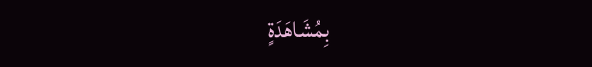بِمُشَاهَدَةٍ